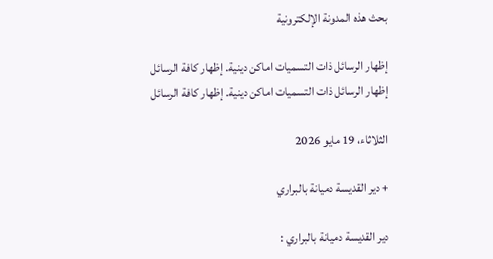بحث هذه المدونة الإلكترونية

إظهار الرسائل ذات التسميات اماكن دينية. إظهار كافة الرسائل
إظهار الرسائل ذات التسميات اماكن دينية. إظهار كافة الرسائل

الثلاثاء، 19 مايو 2026

+ دير القديسة دميانة بالبراري

دير القديسة دميانة بالبراري :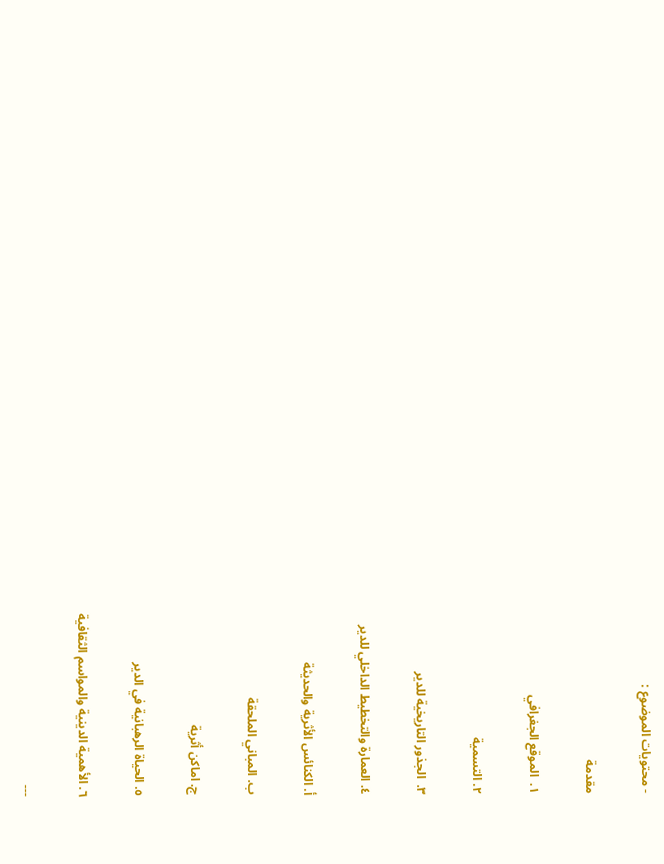- محتويات الموضوع :

مقدمة

١.  الموقع الجغرافي

٢. التسمية

٣.  الجذور التاريخية للدير

٤. العمارة والتخطيط الداخلي للدير

أ. الكنائس الأثرية والحديثة

ب. المباني الملحقة

ج. اماكن أثرية

٥. الحياة الرهبانية في الدير

٦. الأهمية الدينية والمواسم الثقافية

---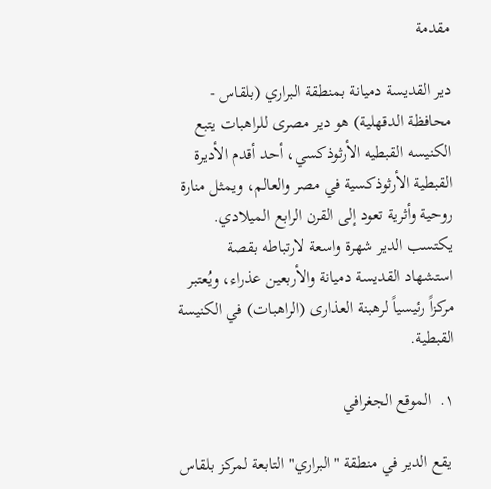مقدمة

دير القديسة دميانة بمنطقة البراري (بلقاس - محافظة الدقهلية) هو دير مصرى للراهبات يتبع الكنيسه القبطيه الأرثوذكسي، أحد أقدم الأديرة القبطية الأرثوذكسية في مصر والعالم، ويمثل منارة روحية وأثرية تعود إلى القرن الرابع الميلادي. يكتسب الدير شهرة واسعة لارتباطه بقصة استشهاد القديسة دميانة والأربعين عذراء، ويُعتبر مركزاً رئيسياً لرهبنة العذارى (الراهبات) في الكنيسة القبطية.

١.  الموقع الجغرافي

 يقع الدير في منطقة "البراري" التابعة لمركز بلقاس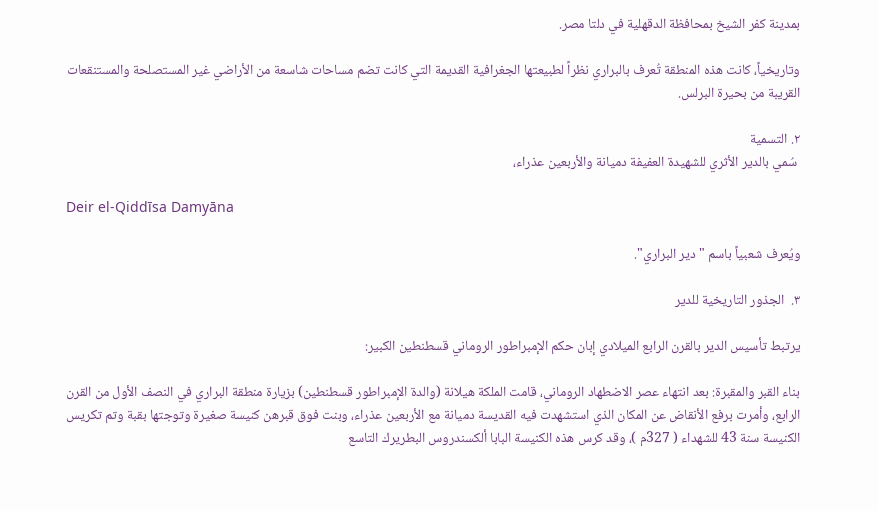بمدينة كفر الشيخ بمحافظة الدقهلية في دلتا مصر.

وتاريخياً، كانت هذه المنطقة تُعرف بالبراري نظراً لطبيعتها الجغرافية القديمة التي كانت تضم مساحات شاسعة من الأراضي غير المستصلحة والمستنقعات القريبة من بحيرة البرلس.

٢. التسمية
 سُمي بالدير الأثري للشهيدة العفيفة دميانة والأربعين عذراء،

Deir el-Qiddīsa Damyāna

ويُعرف شعبياً باسم "دير البراري".

٣.  الجذور التاريخية للدير

يرتبط تأسيس الدير بالقرن الرابع الميلادي إبان حكم الإمبراطور الروماني قسطنطين الكبير:

بناء القبر والمقبرة: بعد انتهاء عصر الاضطهاد الروماني، قامت الملكة هيلانة (والدة الإمبراطور قسطنطين) بزيارة منطقة البراري في النصف الأول من القرن الرابع، وأمرت برفع الأنقاض عن المكان الذي استشهدت فيه القديسة دميانة مع الأربعين عذراء، وبنت فوق قبرهن كنيسة صغيرة وتوجتها بقبة وتم تكريس الكنيسة سنة 43 للشهداء ( 327م )، وقد كرس هذه الكنيسة البابا ألكسندروس البطريرك التاسع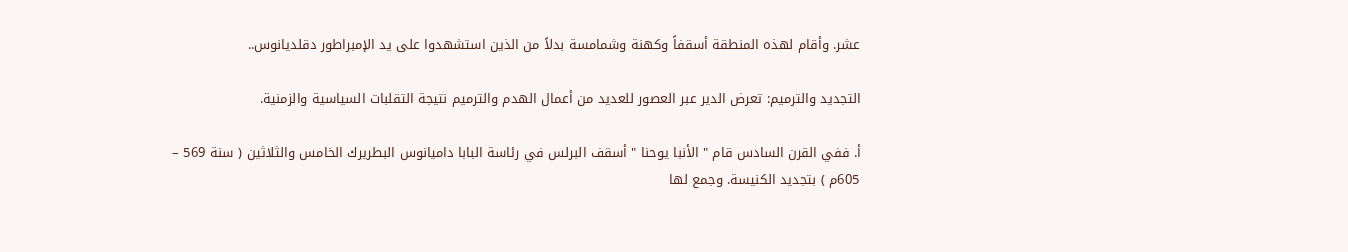عشر. وأقام لهذه المنطقة أسقفاً وكهنة وشمامسة بدلاً من الذين استشهدوا على يد الإمبراطور دقلديانوس..

التجديد والترميم: تعرض الدير عبر العصور للعديد من أعمال الهدم والترميم نتيجة التقلبات السياسية والزمنية.

أ. ففي القرن السادس قام " الأنبا يوحنا " أسقف البرلس في رئاسة البابا داميانوس البطريرك الخامس والثلاثين ( سنة 569 – 605م ) بتجديد الكنيسة. وجمع لها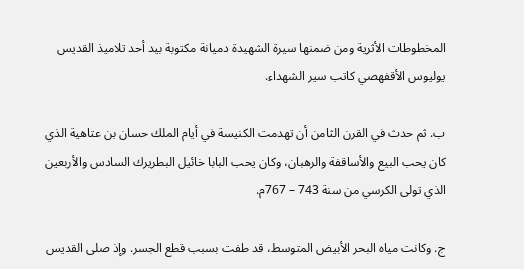المخطوطات الأثرية ومن ضمنها سيرة الشهيدة دميانة مكتوبة بيد أحد تلاميذ القديس يوليوس الأقفهصي كاتب سير الشهداء.

ب. ثم حدث في القرن الثامن أن تهدمت الكنيسة في أيام الملك حسان بن عتاهية الذي كان يحب البيع والأساقفة والرهبان، وكان يحب البابا خائيل البطريرك السادس والأربعين الذي تولى الكرسي من سنة 743 – 767م.

ج. وكانت مياه البحر الأبيض المتوسط، قد طفت بسبب قطع الجسر. وإذ صلى القديس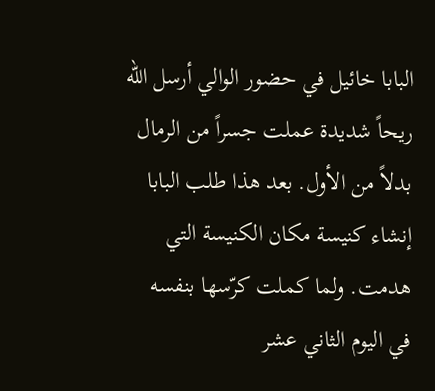البابا خائيل في حضور الوالي أرسل الله ريحاً شديدة عملت جسراً من الرمال بدلاً من الأول. بعد هذا طلب البابا إنشاء كنيسة مكان الكنيسة التي هدمت. ولما كملت كرّسها بنفسه في اليوم الثاني عشر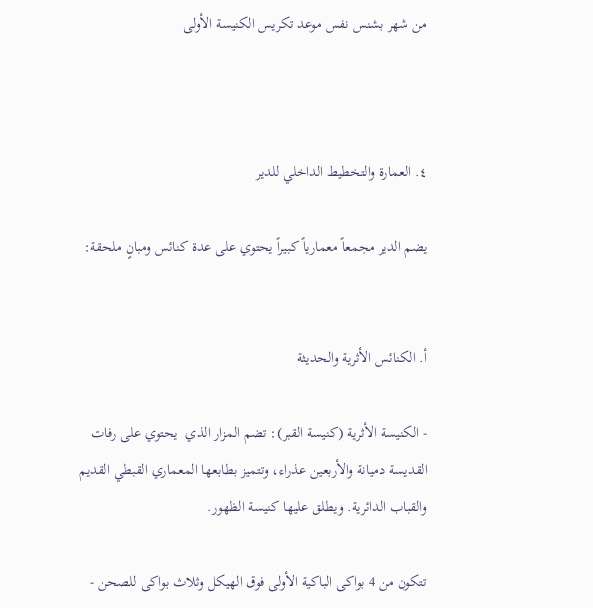من شهر بشنس نفس موعد تكريس الكنيسة الأولى



٤. العمارة والتخطيط الداخلي للدير

يضم الدير مجمعاً معمارياً كبيراً يحتوي على عدة كنائس ومبانٍ ملحقة:


أ. الكنائس الأثرية والحديثة

- الكنيسة الأثرية (كنيسة القبر): تضم المزار الذي  يحتوي على رفات القديسة دميانة والأربعين عذراء، وتتميز بطابعها المعماري القبطي القديم والقباب الدائرية. ويطلق عليها كنيسة الظهور.

تتكون من 4 بواكى الباكية الأولى فوق الهيكل وثلاث بواكى للصحن -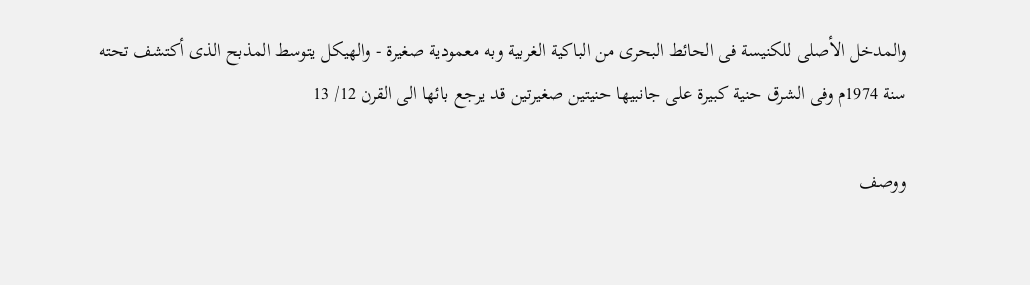والمدخل الأصلى للكنيسة فى الحائط البحرى من الباكية الغربية وبه معمودية صغيرة - والهيكل يتوسط المذبح الذى أكتشف تحته سنة 1974م وفى الشرق حنية كبيرة على جانبيها حنيتين صغيرتين قد يرجع بائها الى القرن 12/ 13

ووصف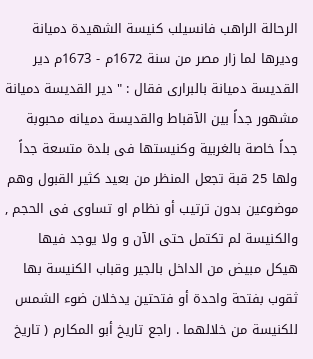الرحالة الراهب فانسيلب كنيسة الشهيدة دميانة وديرها لما زار مصر من سنة 1672م - 1673م دير القديسة دميانة بالبرارى فقال : " دير القديسة دميانة مشهور جداً بين الآقباط والقديسة دميانه محبوبة جداً خاصة بالغربية وكنيستها فى بلدة متسعة جداً ولها 25 قبة تجعل المنظر من بعيد كثير القبول وهم موضوعين بدون ترتيب أو نظام او تساوى فى الحجم , والكنيسة لم تكتمل حتى الآن و ولا يوجد فيها هيكل مبيض من الداخل بالجير وقباب الكنيسة بها ثقوب بفتحة واحدة أو فتحتين يدخلان ضوء الشمس للكنيسة من خلالهما . راجع تاريخ أبو المكارم ( تاريخ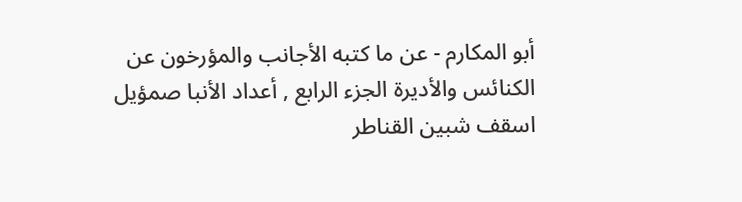أبو المكارم - عن ما كتبه الأجانب والمؤرخون عن الكنائس والأديرة الجزء الرابع , أعداد الأنبا صمؤيل اسقف شبين القناطر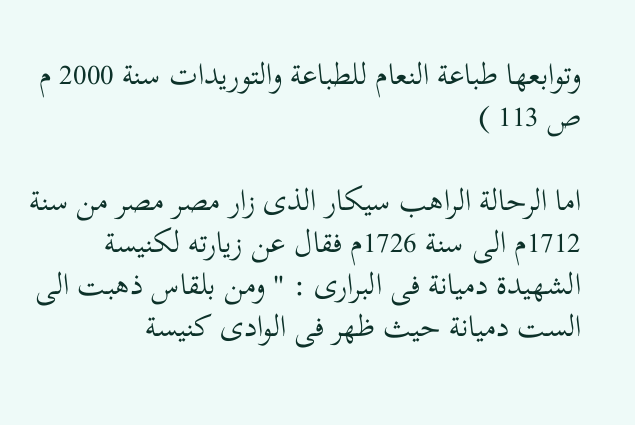وتوابعها طباعة النعام للطباعة والتوريدات سنة 2000 م ص 113 )

اما الرحالة الراهب سيكار الذى زار مصر مصر من سنة 1712م الى سنة 1726م فقال عن زيارته لكنيسة الشهيدة دميانة فى البرارى : " ومن بلقاس ذهبت الى الست دميانة حيث ظهر فى الوادى كنيسة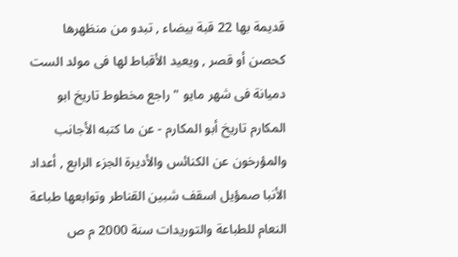قديمة بها 22 قبة بيضاء , تبدو من منظهرها كحصن أو قصر , ويعيد الأقباط لها فى مولد الست دميانة فى شهر مايو " راجع مخطوط تاريخ ابو المكارم تاريخ أبو المكارم - عن ما كتبه الأجانب والمؤرخون عن الكنائس والأديرة الجزء الرابع , أعداد الأنبا صمؤيل اسقف شبين القناطر وتوابعها طباعة النعام للطباعة والتوريدات سنة 2000 م ص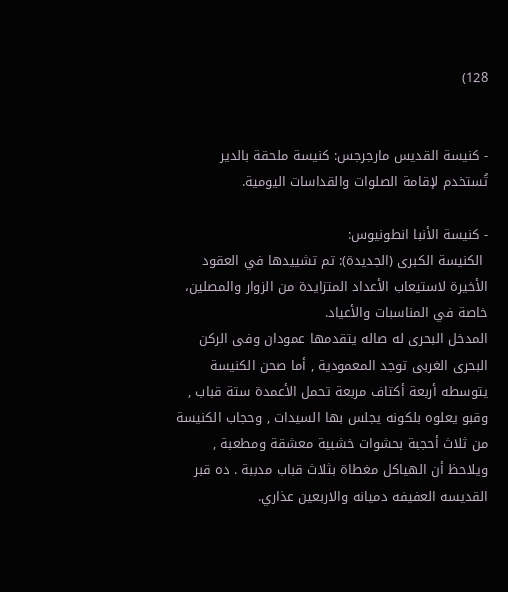128)


- كنيسة القديس مارجرجس: كنيسة ملحقة بالدير تُستخدم لإقامة الصلوات والقداسات اليومية.

- كنيسة الأنبا انطونيوس:
 الكنيسة الكبرى (الجديدة): تم تشييدها في العقود الأخيرة لاستيعاب الأعداد المتزايدة من الزوار والمصلين، خاصة في المناسبات والأعياد.
المدخل البحرى له صاله يتقدمها عمودان وفى الركن البحرى الغربى توجد المعمودية , أما صحن الكنيسة يتوسطه أربعة أكتاف مربعة تحمل الأعمدة ستة قباب , وقبو يعلوه بلكونه يجلس بها السيدات , وحجاب الكنيسة من ثلاث أحجبة بحشوات خشبية معشقة ومطعبة , ويلاحظ أن الهياكل مغطاة بثلاث قباب مدببة . ده قبر القديسه العفيفه دميانه والاربعين عذاري.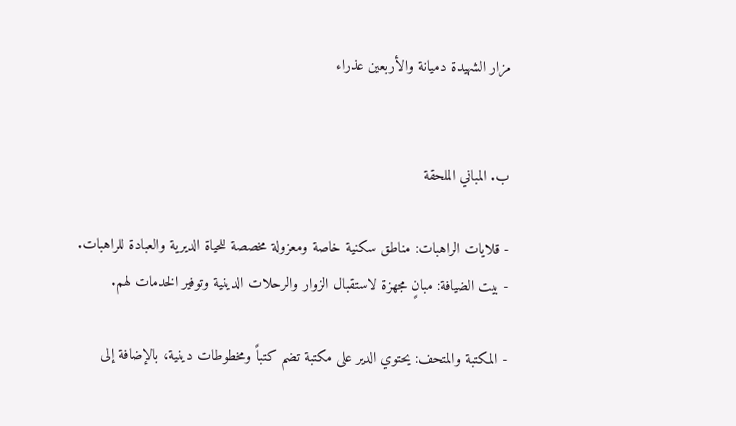مزار الشهيدة دميانة والأربعين عذراء


ب. المباني الملحقة

- قلايات الراهبات: مناطق سكنية خاصة ومعزولة مخصصة للحياة الديرية والعبادة للراهبات.
- بيت الضيافة: مبانٍ مجهزة لاستقبال الزوار والرحلات الدينية وتوفير الخدمات لهم.

- المكتبة والمتحف: يحتوي الدير على مكتبة تضم كتباً ومخطوطات دينية، بالإضافة إلى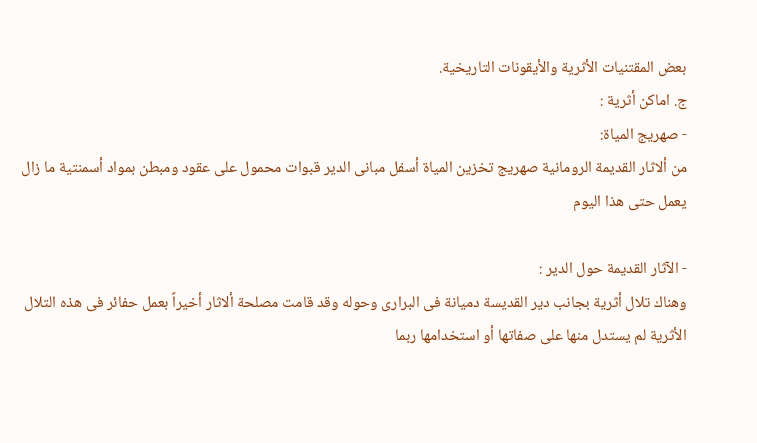بعض المقتنيات الأثرية والأيقونات التاريخية.
ج. اماكن أثرية :
- صهريج المياة:
من ألاثار القديمة الرومانية صهريج تخزين المياة أسفل مبانى الدير قبوات محمول على عقود ومبطن بمواد أسمنتية ما زال يعمل حتى هذا اليوم

- الآثار القديمة حول الدير :
وهناك تلال أثرية بجانب دير القديسة دميانة فى البرارى وحوله وقد قامت مصلحة ألاثار أخيراً بعمل حفائر فى هذه التلال الأثرية لم يستدل منها على صفاتها أو استخدامها ربما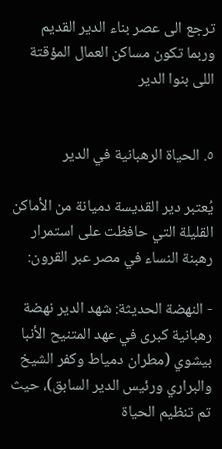ترجع الى عصر بناء الدير القديم وربما تكون مساكن العمال المؤقتة اللى بنوا الدير


٥. الحياة الرهبانية في الدير

يُعتبر دير القديسة دميانة من الأماكن القليلة التي حافظت على استمرار رهبنة النساء في مصر عبر القرون:

- النهضة الحديثة: شهد الدير نهضة رهبانية كبرى في عهد المتنيح الأنبا بيشوي (مطران دمياط وكفر الشيخ والبراري ورئيس الدير السابق)، حيث تم تنظيم الحياة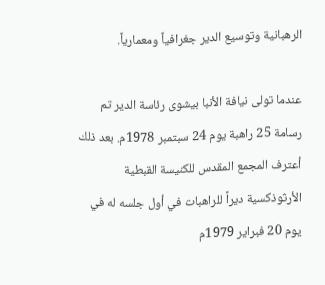الرهبانية وتوسيع الدير جغرافياً ومعمارياً.

عندما تولى نيافة الأنبا بيشوى رئاسة الدير تم رسامة 25 راهبة يوم 24 سبتمبر 1978م. بعد ذلك أعترف المجمع المقدس للكنيسة القبطية الأرثوذكسية ديراً للراهبات في أول جلسه له في يوم 20 فبراير 1979م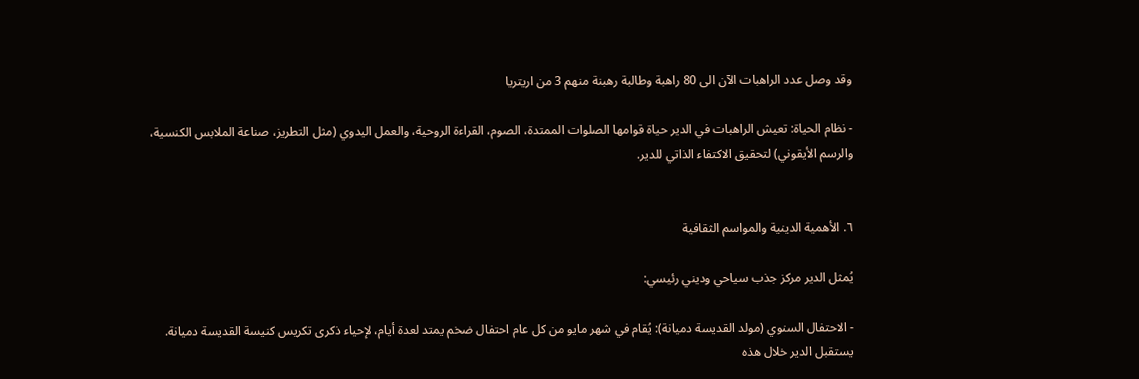وقد وصل عدد الراهبات الآن الى 80 راهبة وطالبة رهبنة منهم 3 من اريتريا

- نظام الحياة: تعيش الراهبات في الدير حياة قوامها الصلوات الممتدة، الصوم، القراءة الروحية، والعمل اليدوي (مثل التطريز، صناعة الملابس الكنسية، والرسم الأيقوني) لتحقيق الاكتفاء الذاتي للدير.


٦. الأهمية الدينية والمواسم الثقافية

يُمثل الدير مركز جذب سياحي وديني رئيسي:

- الاحتفال السنوي (مولد القديسة دميانة): يُقام في شهر مايو من كل عام احتفال ضخم يمتد لعدة أيام، لإحياء ذكرى تكريس كنيسة القديسة دميانة. يستقبل الدير خلال هذه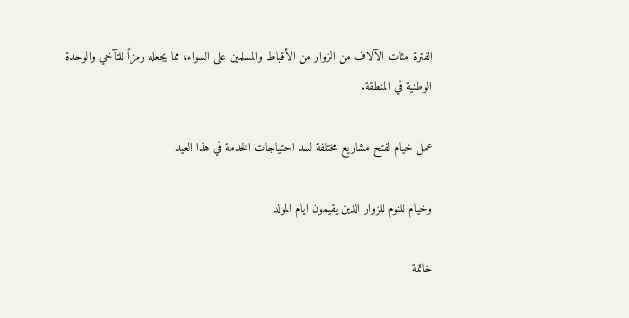الفترة مئات الآلاف من الزوار من الأقباط والمسلمين على السواء، مما يجعله رمزاً للتآخي والوحدة الوطنية في المنطقة.

عمل خيام لفتح مشاريع مختلفة لسد احتياجات الخدمة في هذا العيد

وخيام للنوم للزوار الذين يقيمون ايام المولد

خاتمة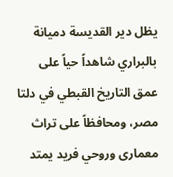يظل دير القديسة دميانة بالبراري شاهداً حياً على عمق التاريخ القبطي في دلتا مصر، ومحافظاً على تراث معمارى وروحي فريد يمتد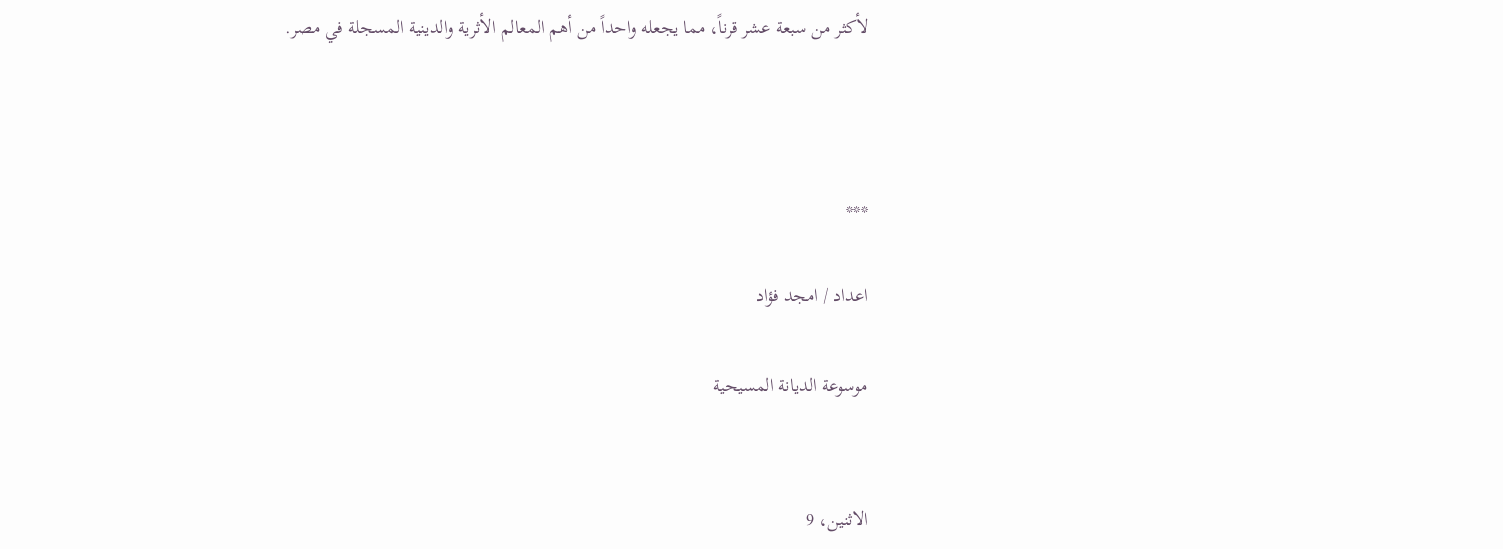لأكثر من سبعة عشر قرناً، مما يجعله واحداً من أهم المعالم الأثرية والدينية المسجلة في مصر.



***

اعداد / امجد فؤاد

موسوعة الديانة المسيحية


الاثنين، 9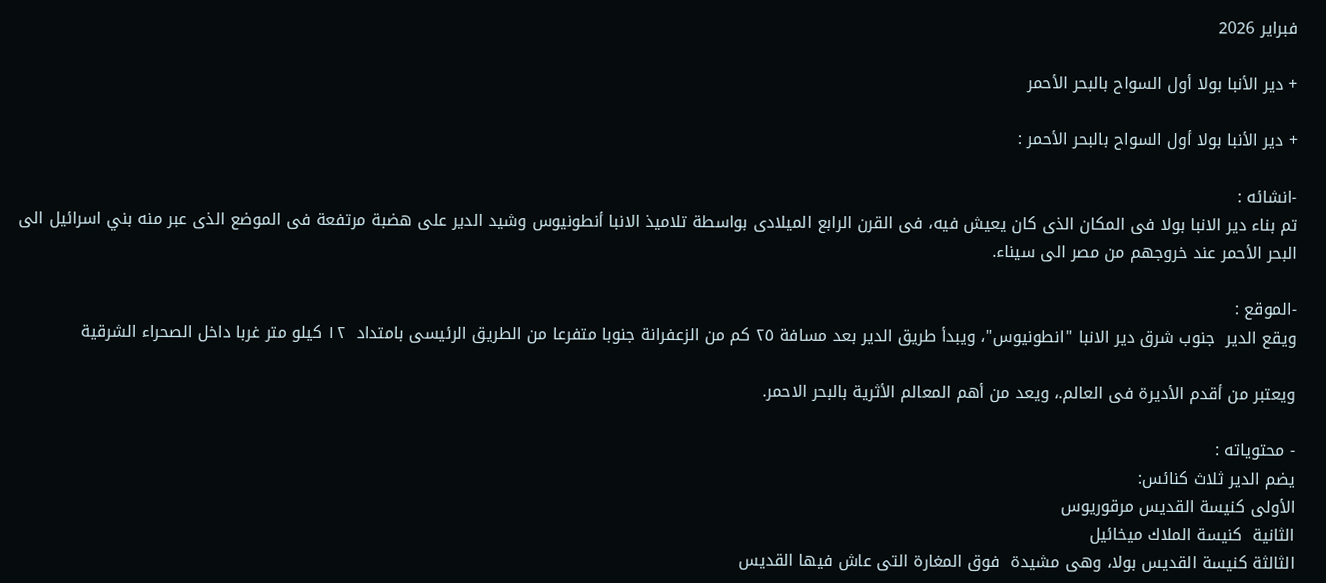فبراير 2026

+ دير الأنبا بولا أول السواح بالبحر الأحمر

+ دير الأنبا بولا أول السواح بالبحر الأحمر :

-انشائه :
تم بناء دير الانبا بولا فى المكان الذى كان يعيش فيه، فى القرن الرابع الميلادى بواسطة تلاميذ الانبا أنطونيوس وشيد الدير على هضبة مرتفعة فى الموضع الذى عبر منه بني اسرائيل الى البحر الأحمر عند خروجهم من مصر الى سيناء.

-الموقع :
ويقع الدير  جنوب شرق دير الانبا "انطونيوس"، ويبدأ طريق الدير بعد مسافة ٢٥ كم من الزعفرانة جنوبا متفرعا من الطريق الرئيسى بامتداد  ١٢ كيلو متر غربا داخل الصحراء الشرقية

ويعتبر من أقدم الأديرة فى العالم.، ويعد من أهم المعالم الأثرية بالبحر الاحمر.

- محتوياته :
يضم الدير ثلاث كنائس:
الأولى كنيسة القديس مرقوريوس
الثانية  كنيسة الملاك ميخائيل
الثالثة كنيسة القديس بولا، وهى مشيدة  فوق المغارة التى عاش فيها القديس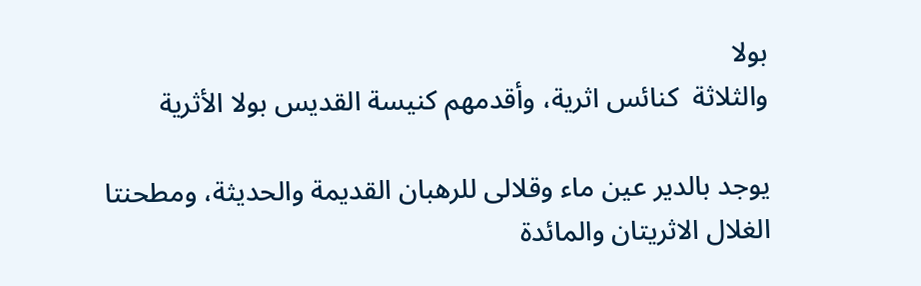بولا
والثلاثة  كنائس اثرية، وأقدمهم كنيسة القديس بولا الأثرية

يوجد بالدير عين ماء وقلالى للرهبان القديمة والحديثة، ومطحنتا  الغلال الاثريتان والمائدة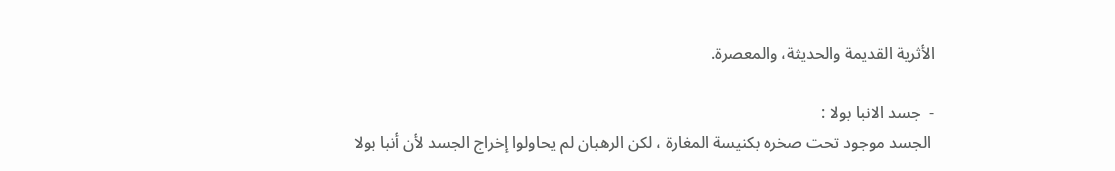الأثرية القديمة والحديثة، والمعصرة.

-  جسد الانبا بولا :
 الجسد موجود تحت صخره بكنيسة المغارة ، لكن الرهبان لم يحاولوا إخراج الجسد لأن أنبا بولا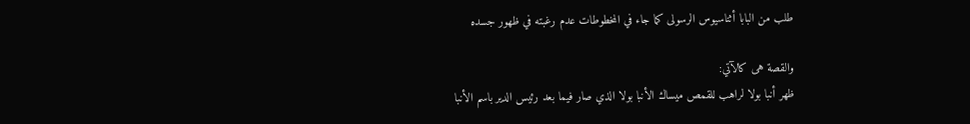طلب من البابا أثناسيوس الرسولى كما جاء في المخطوطات عدم رغبته في ظهور جسده

والقصة هى كالآتي:
ظهر أنبا بولا لراهب للقمص ميساك الأنبا بولا الذي صار فيما بعد رئيس الدير باسم الأنبا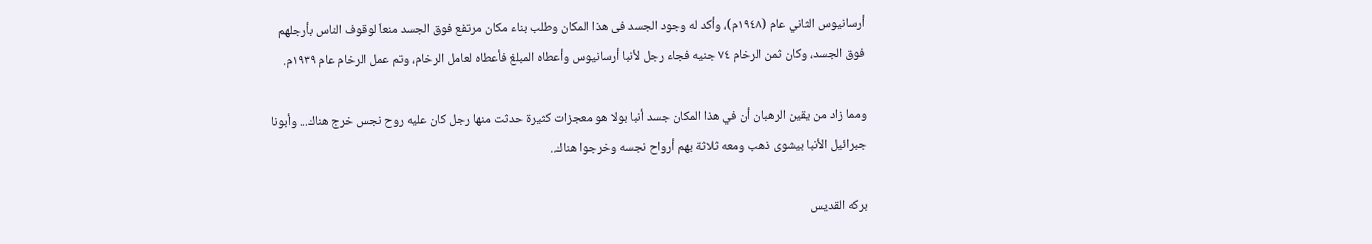أرسانيوس الثاني عام (١٩٤٨م)، وأكد له وجود الجسد فى هذا المكان وطلب بناء مكان مرتفع فوق الجسد منعاّ لوقوف الناس بأرجلهم فوق الجسد، وكان ثمن الرخام ٧٤ جنيه فجاء رجل لأنبا أرسانيوس وأعطاه المبلغ فأعطاه لعامل الرخام، وتم عمل الرخام عام ١٩٣٩م.

ومما زاد من يقين الرهبان أن في هذا المكان جسد أنبا بولا هو معجزات كثيرة حدثت منها رجل كان عليه روح نجس خرج هناك... وأبونا جبرائيل الأنبا بيشوى ذهب ومعه ثلاثة بهم أرواح نجسه وخرجوا هناك..

بركه القديس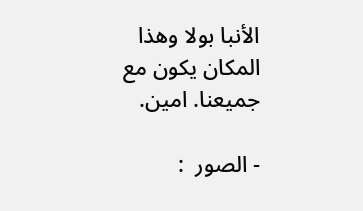الأنبا بولا وهذا المكان يكون مع جميعنا. امين.

- الصور  :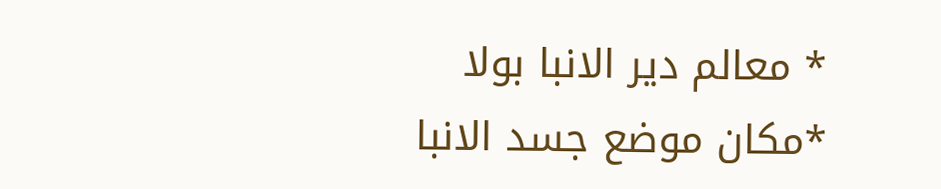* معالم دير الانبا بولا
*مكان موضع جسد الانبا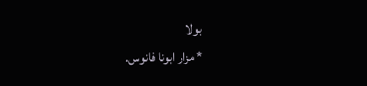بولا
* مزار ابونا فانوس.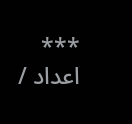***
اعداد /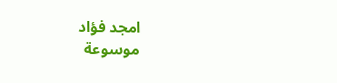امجد فؤاد
موسوعة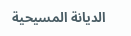الديانة المسيحية